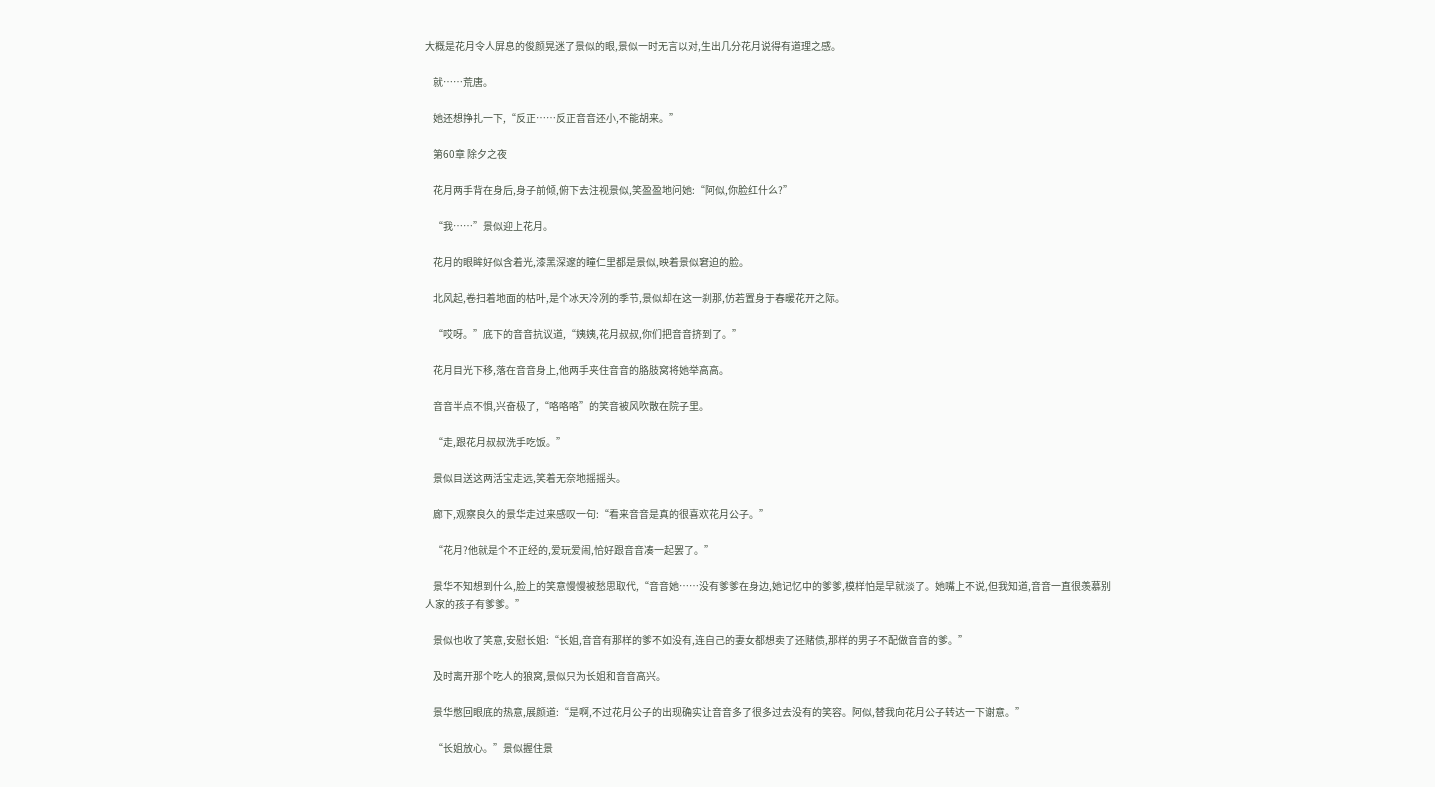大概是花月令人屏息的俊颜晃迷了景似的眼,景似一时无言以对,生出几分花月说得有道理之感。

    就……荒唐。

    她还想挣扎一下,“反正……反正音音还小,不能胡来。”

    第60章 除夕之夜

    花月两手背在身后,身子前倾,俯下去注视景似,笑盈盈地问她:“阿似,你脸红什么?”

    “我……”景似迎上花月。

    花月的眼眸好似含着光,漆黑深邃的瞳仁里都是景似,映着景似窘迫的脸。

    北风起,卷扫着地面的枯叶,是个冰天冷冽的季节,景似却在这一刹那,仿若置身于春暖花开之际。

    “哎呀。”底下的音音抗议道,“姨姨,花月叔叔,你们把音音挤到了。”

    花月目光下移,落在音音身上,他两手夹住音音的胳肢窝将她举高高。

    音音半点不惧,兴奋极了,“咯咯咯”的笑音被风吹散在院子里。

    “走,跟花月叔叔洗手吃饭。”

    景似目送这两活宝走远,笑着无奈地摇摇头。

    廊下,观察良久的景华走过来感叹一句:“看来音音是真的很喜欢花月公子。”

    “花月?他就是个不正经的,爱玩爱闹,恰好跟音音凑一起罢了。”

    景华不知想到什么,脸上的笑意慢慢被愁思取代,“音音她……没有爹爹在身边,她记忆中的爹爹,模样怕是早就淡了。她嘴上不说,但我知道,音音一直很羡慕别人家的孩子有爹爹。”

    景似也收了笑意,安慰长姐:“长姐,音音有那样的爹不如没有,连自己的妻女都想卖了还赌债,那样的男子不配做音音的爹。”

    及时离开那个吃人的狼窝,景似只为长姐和音音高兴。

    景华憋回眼底的热意,展颜道:“是啊,不过花月公子的出现确实让音音多了很多过去没有的笑容。阿似,替我向花月公子转达一下谢意。”

    “长姐放心。”景似握住景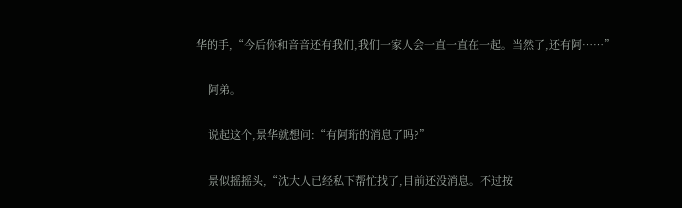华的手,“今后你和音音还有我们,我们一家人会一直一直在一起。当然了,还有阿……”

    阿弟。

    说起这个,景华就想问:“有阿珩的消息了吗?”

    景似摇摇头,“沈大人已经私下帮忙找了,目前还没消息。不过按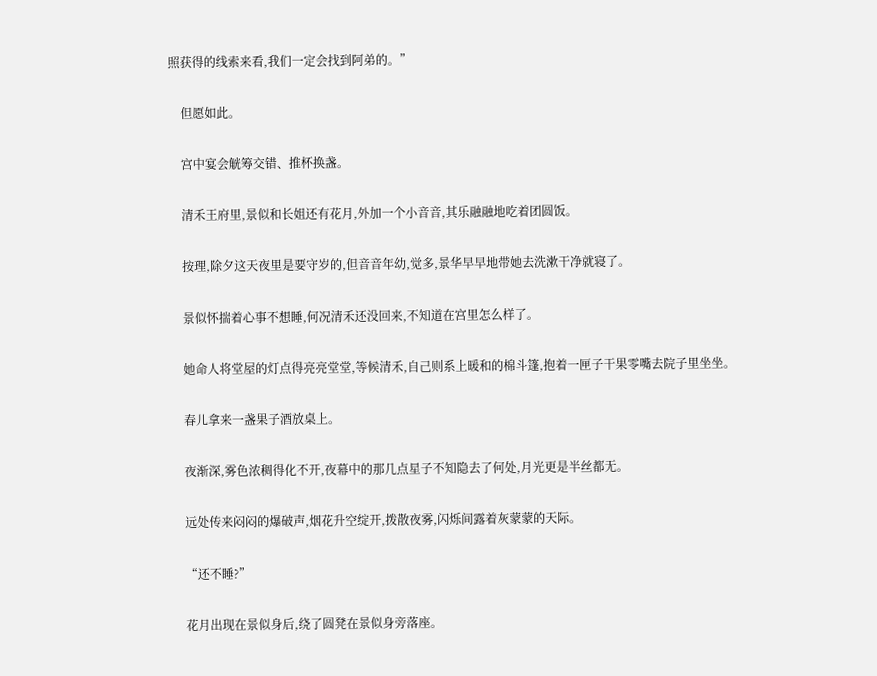照获得的线索来看,我们一定会找到阿弟的。”

    但愿如此。

    宫中宴会觥筹交错、推杯换盏。

    清禾王府里,景似和长姐还有花月,外加一个小音音,其乐融融地吃着团圆饭。

    按理,除夕这天夜里是要守岁的,但音音年幼,觉多,景华早早地带她去洗漱干净就寝了。

    景似怀揣着心事不想睡,何况清禾还没回来,不知道在宫里怎么样了。

    她命人将堂屋的灯点得亮亮堂堂,等候清禾,自己则系上暖和的棉斗篷,抱着一匣子干果零嘴去院子里坐坐。

    春儿拿来一盏果子酒放桌上。

    夜渐深,雾色浓稠得化不开,夜幕中的那几点星子不知隐去了何处,月光更是半丝都无。

    远处传来闷闷的爆破声,烟花升空绽开,拨散夜雾,闪烁间露着灰蒙蒙的天际。

    “还不睡?”

    花月出现在景似身后,绕了圆凳在景似身旁落座。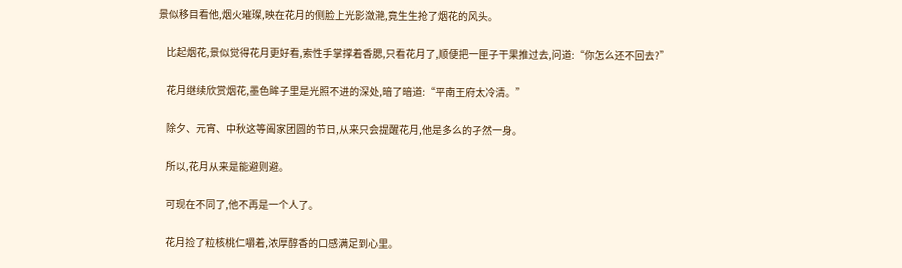景似移目看他,烟火璀璨,映在花月的侧脸上光影潋滟,竟生生抢了烟花的风头。

    比起烟花,景似觉得花月更好看,索性手掌撑着香腮,只看花月了,顺便把一匣子干果推过去,问道:“你怎么还不回去?”

    花月继续欣赏烟花,墨色眸子里是光照不进的深处,暗了暗道:“平南王府太冷清。”

    除夕、元宵、中秋这等阖家团圆的节日,从来只会提醒花月,他是多么的孑然一身。

    所以,花月从来是能避则避。

    可现在不同了,他不再是一个人了。

    花月捡了粒核桃仁嚼着,浓厚醇香的口感满足到心里。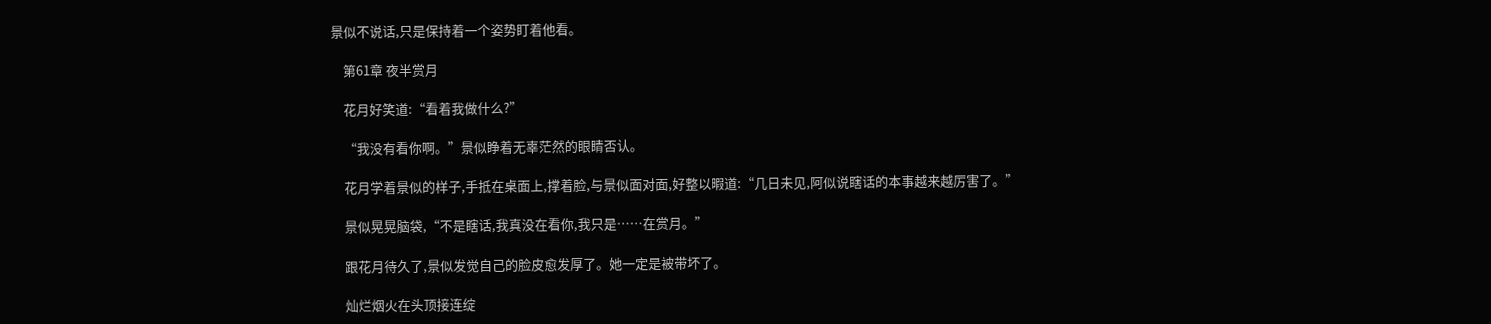景似不说话,只是保持着一个姿势盯着他看。

    第61章 夜半赏月

    花月好笑道:“看着我做什么?”

    “我没有看你啊。”景似睁着无辜茫然的眼睛否认。

    花月学着景似的样子,手抵在桌面上,撑着脸,与景似面对面,好整以暇道:“几日未见,阿似说瞎话的本事越来越厉害了。”

    景似晃晃脑袋,“不是瞎话,我真没在看你,我只是……在赏月。”

    跟花月待久了,景似发觉自己的脸皮愈发厚了。她一定是被带坏了。

    灿烂烟火在头顶接连绽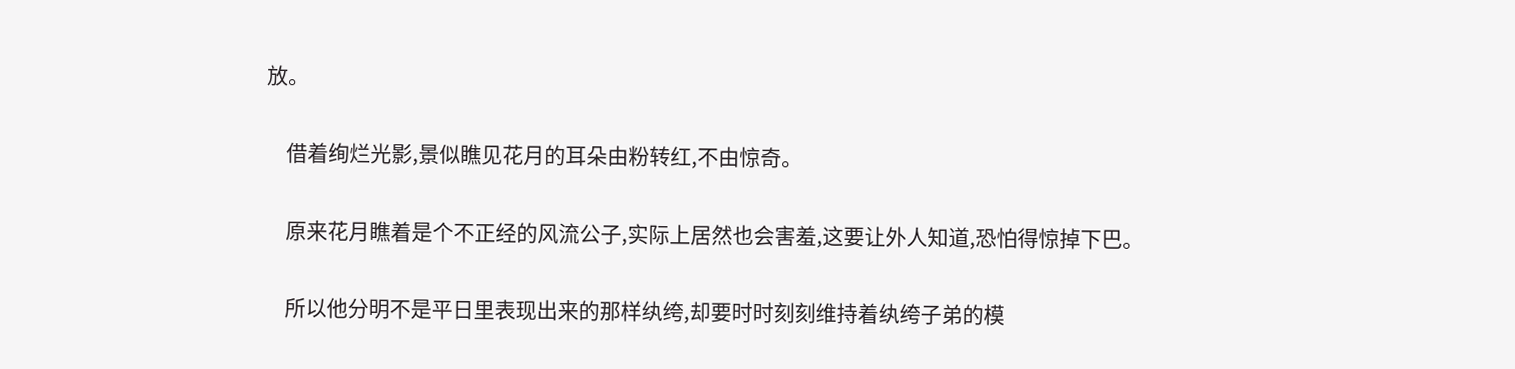放。

    借着绚烂光影,景似瞧见花月的耳朵由粉转红,不由惊奇。

    原来花月瞧着是个不正经的风流公子,实际上居然也会害羞,这要让外人知道,恐怕得惊掉下巴。

    所以他分明不是平日里表现出来的那样纨绔,却要时时刻刻维持着纨绔子弟的模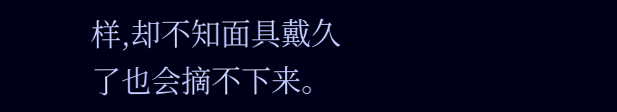样,却不知面具戴久了也会摘不下来。